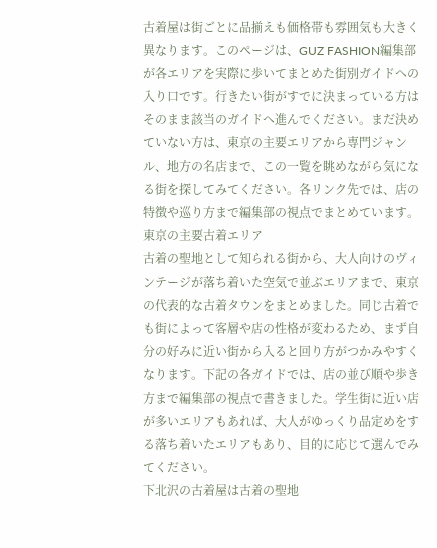古着屋は街ごとに品揃えも価格帯も雰囲気も大きく異なります。このページは、GUZ FASHION編集部が各エリアを実際に歩いてまとめた街別ガイドへの入り口です。行きたい街がすでに決まっている方はそのまま該当のガイドへ進んでください。まだ決めていない方は、東京の主要エリアから専門ジャンル、地方の名店まで、この一覧を眺めながら気になる街を探してみてください。各リンク先では、店の特徴や巡り方まで編集部の視点でまとめています。
東京の主要古着エリア
古着の聖地として知られる街から、大人向けのヴィンテージが落ち着いた空気で並ぶエリアまで、東京の代表的な古着タウンをまとめました。同じ古着でも街によって客層や店の性格が変わるため、まず自分の好みに近い街から入ると回り方がつかみやすくなります。下記の各ガイドでは、店の並び順や歩き方まで編集部の視点で書きました。学生街に近い店が多いエリアもあれば、大人がゆっくり品定めをする落ち着いたエリアもあり、目的に応じて選んでみてください。
下北沢の古着屋は古着の聖地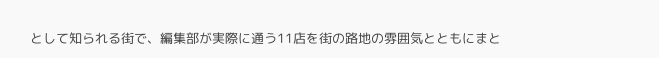として知られる街で、編集部が実際に通う11店を街の路地の雰囲気とともにまと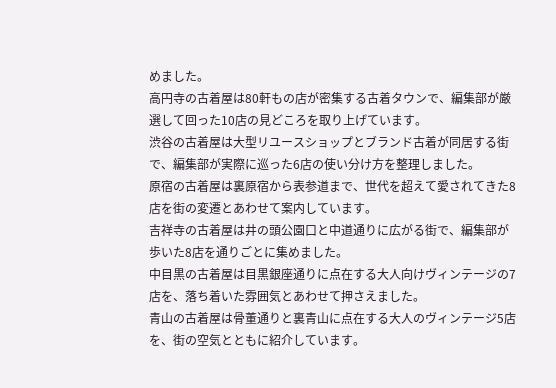めました。
高円寺の古着屋は80軒もの店が密集する古着タウンで、編集部が厳選して回った10店の見どころを取り上げています。
渋谷の古着屋は大型リユースショップとブランド古着が同居する街で、編集部が実際に巡った6店の使い分け方を整理しました。
原宿の古着屋は裏原宿から表参道まで、世代を超えて愛されてきた8店を街の変遷とあわせて案内しています。
吉祥寺の古着屋は井の頭公園口と中道通りに広がる街で、編集部が歩いた8店を通りごとに集めました。
中目黒の古着屋は目黒銀座通りに点在する大人向けヴィンテージの7店を、落ち着いた雰囲気とあわせて押さえました。
青山の古着屋は骨董通りと裏青山に点在する大人のヴィンテージ5店を、街の空気とともに紹介しています。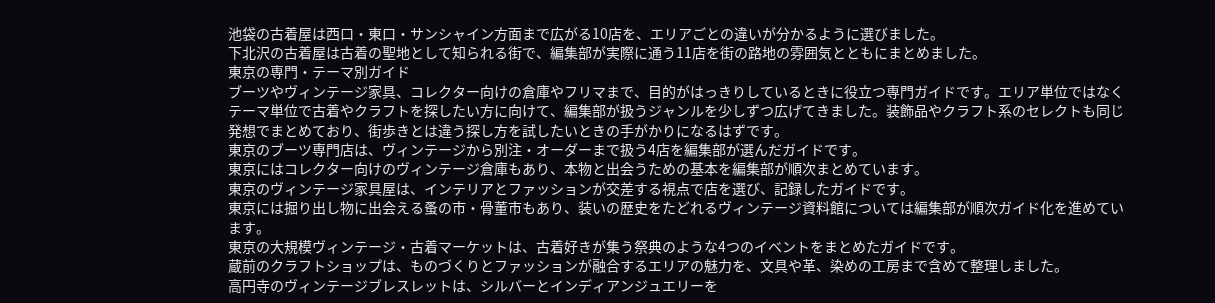池袋の古着屋は西口・東口・サンシャイン方面まで広がる10店を、エリアごとの違いが分かるように選びました。
下北沢の古着屋は古着の聖地として知られる街で、編集部が実際に通う11店を街の路地の雰囲気とともにまとめました。
東京の専門・テーマ別ガイド
ブーツやヴィンテージ家具、コレクター向けの倉庫やフリマまで、目的がはっきりしているときに役立つ専門ガイドです。エリア単位ではなくテーマ単位で古着やクラフトを探したい方に向けて、編集部が扱うジャンルを少しずつ広げてきました。装飾品やクラフト系のセレクトも同じ発想でまとめており、街歩きとは違う探し方を試したいときの手がかりになるはずです。
東京のブーツ専門店は、ヴィンテージから別注・オーダーまで扱う4店を編集部が選んだガイドです。
東京にはコレクター向けのヴィンテージ倉庫もあり、本物と出会うための基本を編集部が順次まとめています。
東京のヴィンテージ家具屋は、インテリアとファッションが交差する視点で店を選び、記録したガイドです。
東京には掘り出し物に出会える蚤の市・骨董市もあり、装いの歴史をたどれるヴィンテージ資料館については編集部が順次ガイド化を進めています。
東京の大規模ヴィンテージ・古着マーケットは、古着好きが集う祭典のような4つのイベントをまとめたガイドです。
蔵前のクラフトショップは、ものづくりとファッションが融合するエリアの魅力を、文具や革、染めの工房まで含めて整理しました。
高円寺のヴィンテージブレスレットは、シルバーとインディアンジュエリーを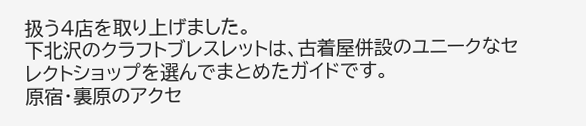扱う4店を取り上げました。
下北沢のクラフトブレスレットは、古着屋併設のユニークなセレクトショップを選んでまとめたガイドです。
原宿・裏原のアクセ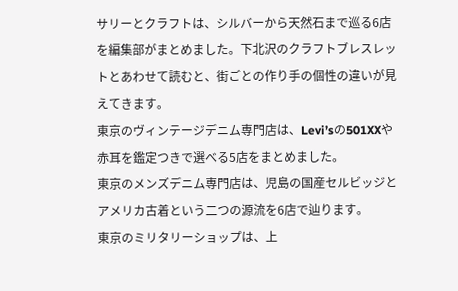サリーとクラフトは、シルバーから天然石まで巡る6店を編集部がまとめました。下北沢のクラフトブレスレットとあわせて読むと、街ごとの作り手の個性の違いが見えてきます。
東京のヴィンテージデニム専門店は、Levi’sの501XXや赤耳を鑑定つきで選べる5店をまとめました。
東京のメンズデニム専門店は、児島の国産セルビッジとアメリカ古着という二つの源流を6店で辿ります。
東京のミリタリーショップは、上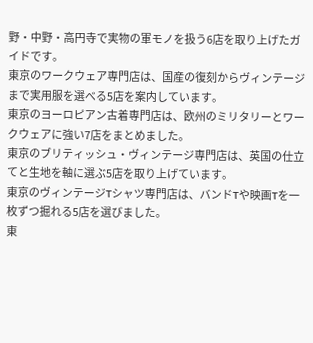野・中野・高円寺で実物の軍モノを扱う6店を取り上げたガイドです。
東京のワークウェア専門店は、国産の復刻からヴィンテージまで実用服を選べる5店を案内しています。
東京のヨーロピアン古着専門店は、欧州のミリタリーとワークウェアに強い7店をまとめました。
東京のブリティッシュ・ヴィンテージ専門店は、英国の仕立てと生地を軸に選ぶ5店を取り上げています。
東京のヴィンテージTシャツ専門店は、バンドTや映画Tを一枚ずつ掘れる5店を選びました。
東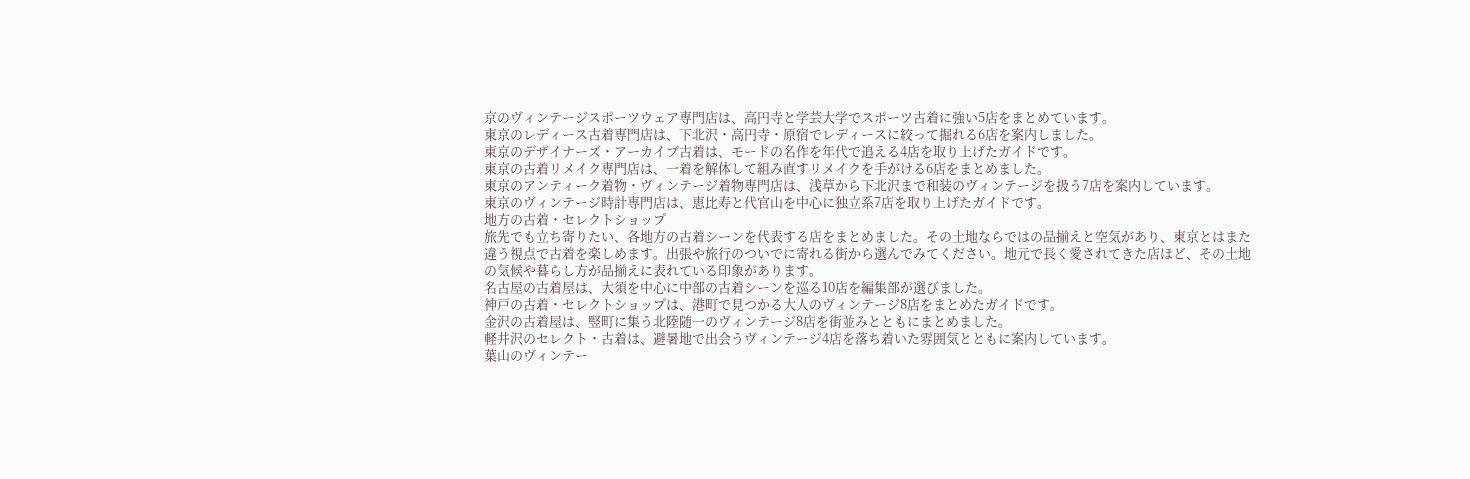京のヴィンテージスポーツウェア専門店は、高円寺と学芸大学でスポーツ古着に強い5店をまとめています。
東京のレディース古着専門店は、下北沢・高円寺・原宿でレディースに絞って掘れる6店を案内しました。
東京のデザイナーズ・アーカイブ古着は、モードの名作を年代で追える4店を取り上げたガイドです。
東京の古着リメイク専門店は、一着を解体して組み直すリメイクを手がける6店をまとめました。
東京のアンティーク着物・ヴィンテージ着物専門店は、浅草から下北沢まで和装のヴィンテージを扱う7店を案内しています。
東京のヴィンテージ時計専門店は、恵比寿と代官山を中心に独立系7店を取り上げたガイドです。
地方の古着・セレクトショップ
旅先でも立ち寄りたい、各地方の古着シーンを代表する店をまとめました。その土地ならではの品揃えと空気があり、東京とはまた違う視点で古着を楽しめます。出張や旅行のついでに寄れる街から選んでみてください。地元で長く愛されてきた店ほど、その土地の気候や暮らし方が品揃えに表れている印象があります。
名古屋の古着屋は、大須を中心に中部の古着シーンを巡る10店を編集部が選びました。
神戸の古着・セレクトショップは、港町で見つかる大人のヴィンテージ8店をまとめたガイドです。
金沢の古着屋は、竪町に集う北陸随一のヴィンテージ8店を街並みとともにまとめました。
軽井沢のセレクト・古着は、避暑地で出会うヴィンテージ4店を落ち着いた雰囲気とともに案内しています。
葉山のヴィンテー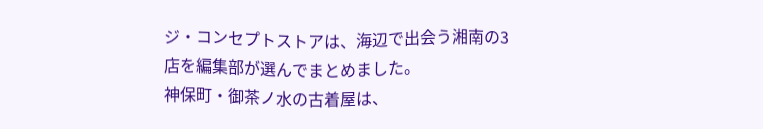ジ・コンセプトストアは、海辺で出会う湘南の3店を編集部が選んでまとめました。
神保町・御茶ノ水の古着屋は、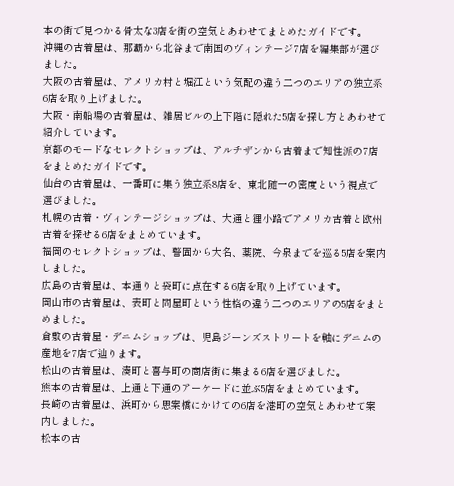本の街で見つかる骨太な3店を街の空気とあわせてまとめたガイドです。
沖縄の古着屋は、那覇から北谷まで南国のヴィンテージ7店を編集部が選びました。
大阪の古着屋は、アメリカ村と堀江という気配の違う二つのエリアの独立系6店を取り上げました。
大阪・南船場の古着屋は、雑居ビルの上下階に隠れた5店を探し方とあわせて紹介しています。
京都のモードなセレクトショップは、アルチザンから古着まで知性派の7店をまとめたガイドです。
仙台の古着屋は、一番町に集う独立系8店を、東北随一の密度という視点で選びました。
札幌の古着・ヴィンテージショップは、大通と狸小路でアメリカ古着と欧州古着を探せる6店をまとめています。
福岡のセレクトショップは、警固から大名、薬院、今泉までを巡る5店を案内しました。
広島の古着屋は、本通りと袋町に点在する6店を取り上げています。
岡山市の古着屋は、表町と問屋町という性格の違う二つのエリアの5店をまとめました。
倉敷の古着屋・デニムショップは、児島ジーンズストリートを軸にデニムの産地を7店で辿ります。
松山の古着屋は、湊町と喜与町の商店街に集まる6店を選びました。
熊本の古着屋は、上通と下通のアーケードに並ぶ5店をまとめています。
長崎の古着屋は、浜町から思案橋にかけての6店を港町の空気とあわせて案内しました。
松本の古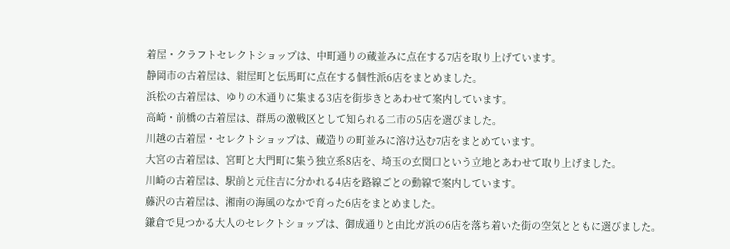着屋・クラフトセレクトショップは、中町通りの蔵並みに点在する7店を取り上げています。
静岡市の古着屋は、紺屋町と伝馬町に点在する個性派6店をまとめました。
浜松の古着屋は、ゆりの木通りに集まる3店を街歩きとあわせて案内しています。
高崎・前橋の古着屋は、群馬の激戦区として知られる二市の5店を選びました。
川越の古着屋・セレクトショップは、蔵造りの町並みに溶け込む7店をまとめています。
大宮の古着屋は、宮町と大門町に集う独立系8店を、埼玉の玄関口という立地とあわせて取り上げました。
川崎の古着屋は、駅前と元住吉に分かれる4店を路線ごとの動線で案内しています。
藤沢の古着屋は、湘南の海風のなかで育った6店をまとめました。
鎌倉で見つかる大人のセレクトショップは、御成通りと由比ガ浜の6店を落ち着いた街の空気とともに選びました。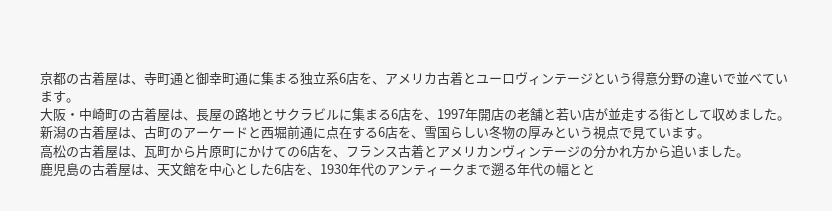京都の古着屋は、寺町通と御幸町通に集まる独立系6店を、アメリカ古着とユーロヴィンテージという得意分野の違いで並べています。
大阪・中崎町の古着屋は、長屋の路地とサクラビルに集まる6店を、1997年開店の老舗と若い店が並走する街として収めました。
新潟の古着屋は、古町のアーケードと西堀前通に点在する6店を、雪国らしい冬物の厚みという視点で見ています。
高松の古着屋は、瓦町から片原町にかけての6店を、フランス古着とアメリカンヴィンテージの分かれ方から追いました。
鹿児島の古着屋は、天文館を中心とした6店を、1930年代のアンティークまで遡る年代の幅とと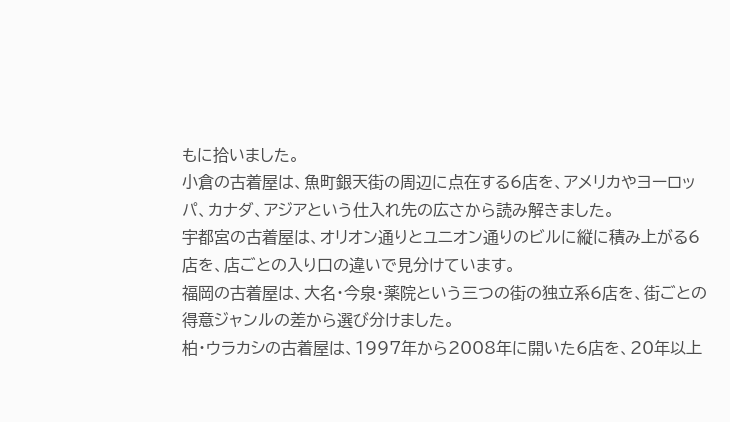もに拾いました。
小倉の古着屋は、魚町銀天街の周辺に点在する6店を、アメリカやヨーロッパ、カナダ、アジアという仕入れ先の広さから読み解きました。
宇都宮の古着屋は、オリオン通りとユニオン通りのビルに縦に積み上がる6店を、店ごとの入り口の違いで見分けています。
福岡の古着屋は、大名・今泉・薬院という三つの街の独立系6店を、街ごとの得意ジャンルの差から選び分けました。
柏・ウラカシの古着屋は、1997年から2008年に開いた6店を、20年以上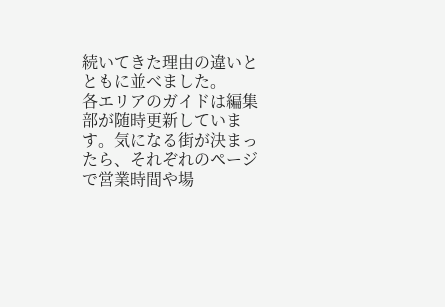続いてきた理由の違いとともに並べました。
各エリアのガイドは編集部が随時更新しています。気になる街が決まったら、それぞれのページで営業時間や場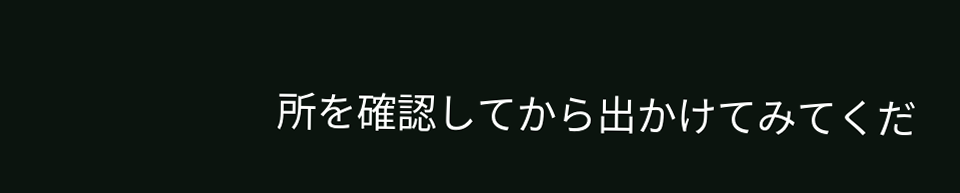所を確認してから出かけてみてくだ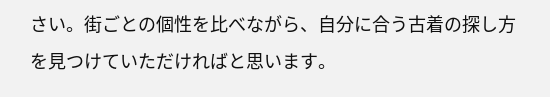さい。街ごとの個性を比べながら、自分に合う古着の探し方を見つけていただければと思います。